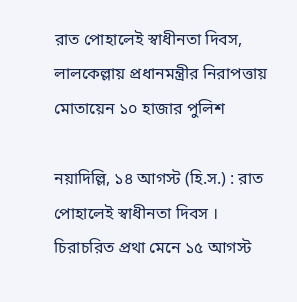রাত পোহালেই স্বাধীনতা দিবস, লালকেল্লায় প্রধানমন্ত্রীর নিরাপত্তায় মোতায়েন ১০ হাজার পুলিশ

নয়াদিল্লি, ১৪ আগস্ট (হি.স.) : রাত পোহালেই স্বাধীনতা দিবস । চিরাচরিত প্রথা মেনে ১৫ আগস্ট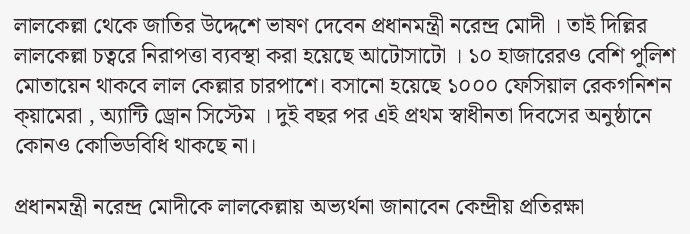লালকেল্লা থেকে জাতির উদ্দেশে ভাষণ দেবেন প্রধানমন্ত্রী নরেন্দ্র মোদী । তাই দিল্লির লালকেল্লা চত্বরে নিরাপত্তা ব্যবস্থা করা হয়েছে আটোসাটো । ১০ হাজারেরও বেশি পুলিশ মোতায়েন থাকবে লাল কেল্লার চারপাশে। বসানো হয়েছে ১০০০ ফেসিয়াল রেকগনিশন ক্য়ামেরা , অ্যান্টি ড্রোন সিস্টেম । দুই বছর পর এই প্রথম স্বাধীনতা দিবসের অনুষ্ঠানে কোনও কোভিডবিধি থাকছে না।

প্রধানমন্ত্রী নরেন্দ্র মোদীকে লালকেল্লায় অভ্যর্থনা জানাবেন কেন্দ্রীয় প্রতিরক্ষা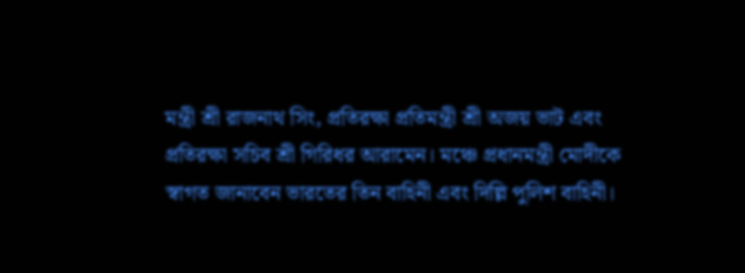মন্ত্রী শ্রী রাজনাথ সিং, প্রতিরক্ষা প্রতিমন্ত্রী শ্রী অজয় ভাট এবং প্রতিরক্ষা সচিব শ্রী গিরিধর আরামেন। মঞ্চে প্রধানমন্ত্রী মোদীকে স্বাগত জানাবেন ভারতের তিন বাহিনী এবং দিল্লি পুলিশ বাহিনী।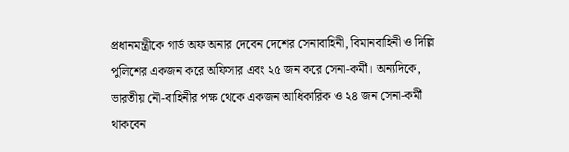প্রধানমন্ত্রীকে গার্ড অফ অনার দেবেন দেশের সেনাবাহিনী, বিমানবাহিনী ও দিল্লি পুলিশের একজন করে অফিসার এবং ২৫ জন করে সেনা-কর্মী। অন্যদিকে, ভারতীয় নৌ-বাহিনীর পক্ষ থেকে একজন আধিকারিক ও ২৪ জন সেনা-কর্মী থাকবেন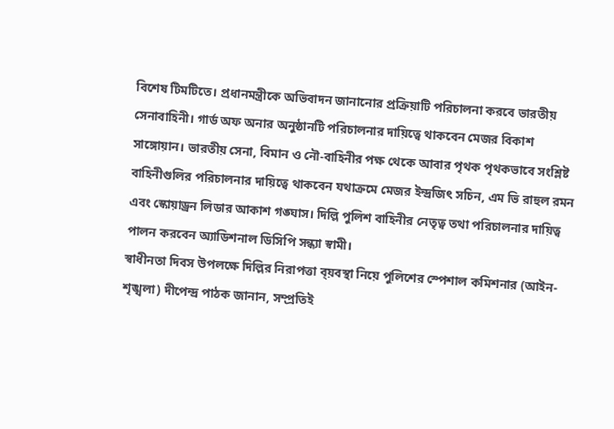বিশেষ টিমটিতে। প্রধানমন্ত্রীকে অভিবাদন জানানোর প্রক্রিয়াটি পরিচালনা করবে ভারতীয় সেনাবাহিনী। গার্ড অফ অনার অনুষ্ঠানটি পরিচালনার দায়িত্বে থাকবেন মেজর বিকাশ সাঙ্গোয়ান। ভারতীয় সেনা, বিমান ও নৌ-বাহিনীর পক্ষ থেকে আবার পৃথক পৃথকভাবে সংশ্লিষ্ট বাহিনীগুলির পরিচালনার দায়িত্বে থাকবেন যথাক্রমে মেজর ইন্দ্রজিৎ সচিন, এম ভি রাহুল রমন এবং স্কোয়াড্রন লিডার আকাশ গঙ্ঘাস। দিল্লি পুলিশ বাহিনীর নেতৃত্ব তথা পরিচালনার দায়িত্ব পালন করবেন অ্যাডিশনাল ডিসিপি সন্ধ্যা স্বামী।
স্বাধীনতা দিবস উপলক্ষে দিল্লির নিরাপত্তা ব্য়বস্থা নিয়ে পুলিশের স্পেশাল কমিশনার (আইন-শৃঙ্খলা) দীপেন্দ্র পাঠক জানান, সম্প্রতিই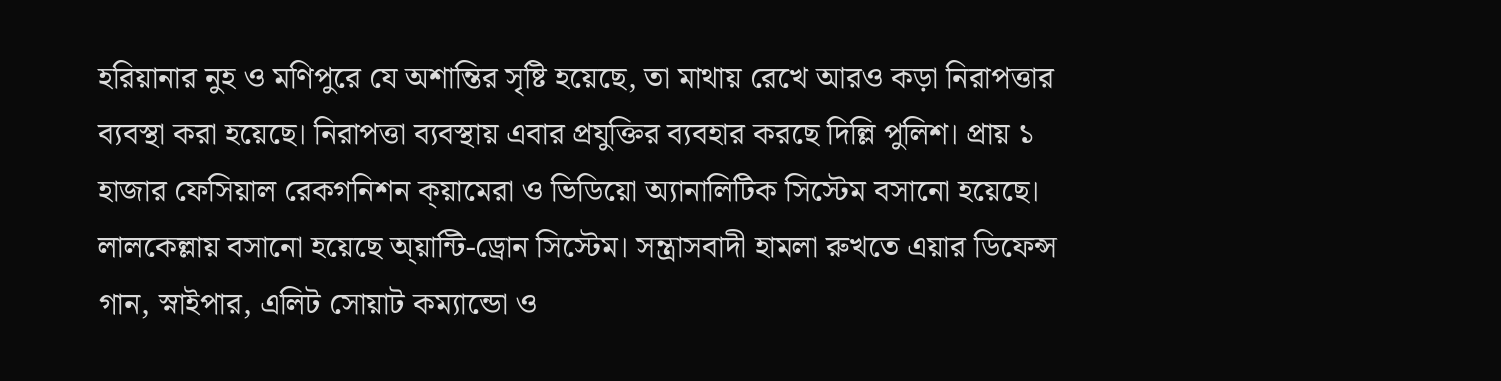হরিয়ানার নুহ ও মণিপুরে যে অশান্তির সৃষ্টি হয়েছে, তা মাথায় রেখে আরও কড়া নিরাপত্তার ব্যবস্থা করা হয়েছে। নিরাপত্তা ব্যবস্থায় এবার প্রযুক্তির ব্যবহার করছে দিল্লি পুলিশ। প্রায় ১ হাজার ফেসিয়াল রেকগনিশন ক্য়ামেরা ও ভিডিয়ো অ্যানালিটিক সিস্টেম বসানো হয়েছে। লালকেল্লায় বসানো হয়েছে অ্য়ান্টি-ড্রোন সিস্টেম। সন্ত্রাসবাদী হামলা রুখতে এয়ার ডিফেন্স গান, স্নাইপার, এলিট সোয়াট কম্যান্ডো ও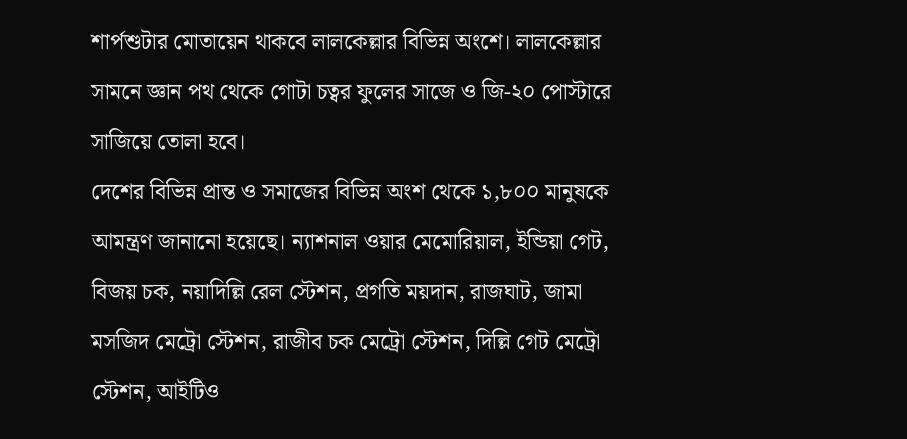শার্পশুটার মোতায়েন থাকবে লালকেল্লার বিভিন্ন অংশে। লালকেল্লার সামনে জ্ঞান পথ থেকে গোটা চত্বর ফুলের সাজে ও জি-২০ পোস্টারে সাজিয়ে তোলা হবে।
দেশের বিভিন্ন প্রান্ত ও সমাজের বিভিন্ন অংশ থেকে ১,৮০০ মানুষকে আমন্ত্রণ জানানো হয়েছে। ন্যাশনাল ওয়ার মেমোরিয়াল, ইন্ডিয়া গেট, বিজয় চক, নয়াদিল্লি রেল স্টেশন, প্রগতি ময়দান, রাজঘাট, জামা মসজিদ মেট্রো স্টেশন, রাজীব চক মেট্রো স্টেশন, দিল্লি গেট মেট্রো স্টেশন, আইটিও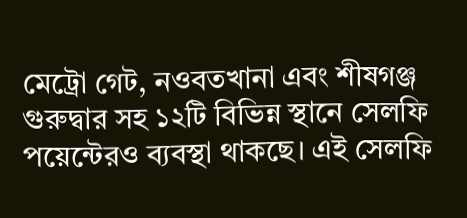মেট্রো গেট, নওবতখানা এবং শীষগঞ্জ গুরুদ্বার সহ ১২টি বিভিন্ন স্থানে সেলফি পয়েন্টেরও ব্যবস্থা থাকছে। এই সেলফি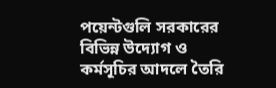পয়েন্টগুলি সরকারের বিভিন্ন উদ্যোগ ও কর্মসূচির আদলে তৈরি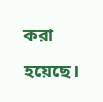করা হয়েছে।